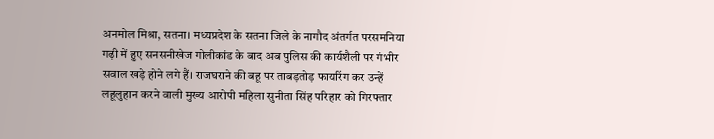अनमोल मिश्रा, सतना। मध्यप्रदेश के सतना जिले के नागौद अंतर्गत परसमनिया गढ़ी में हुए सनसनीखेज गोलीकांड के बाद अब पुलिस की कार्यशैली पर गंभीर सवाल खड़े होने लगे हैं। राजघराने की बहू पर ताबड़तोड़ फायरिंग कर उन्हें लहूलुहान करने वाली मुख्य आरोपी महिला सुनीता सिंह परिहार को गिरफ्तार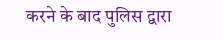करने के बाद पुलिस द्वारा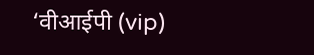‘वीआईपी (vip)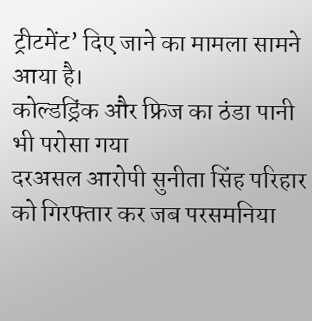ट्रीटमेंट’ दिए जाने का मामला सामने आया है।
कोल्डड्रिंक और फ्रिज का ठंडा पानी भी परोसा गया
दरअसल आरोपी सुनीता सिंह परिहार को गिरफ्तार कर जब परसमनिया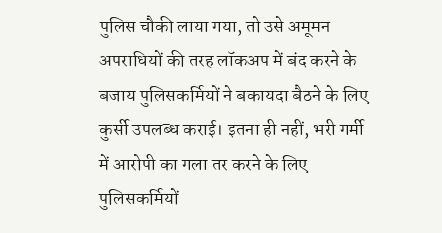पुलिस चौकी लाया गया, तो उसे अमूमन अपराधियों की तरह लॉकअप में बंद करने के बजाय पुलिसकर्मियों ने बकायदा बैठने के लिए कुर्सी उपलब्ध कराई। इतना ही नहीं, भरी गर्मी में आरोपी का गला तर करने के लिए पुलिसकर्मियों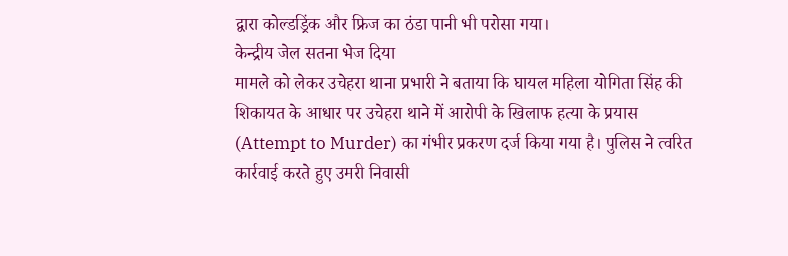द्वारा कोल्डड्रिंक और फ्रिज का ठंडा पानी भी परोसा गया।
केन्द्रीय जेल सतना भेज दिया
मामले को लेकर उचेहरा थाना प्रभारी ने बताया कि घायल महिला योगिता सिंह की शिकायत के आधार पर उचेहरा थाने में आरोपी के खिलाफ हत्या के प्रयास (Attempt to Murder) का गंभीर प्रकरण दर्ज किया गया है। पुलिस ने त्वरित कार्रवाई करते हुए उमरी निवासी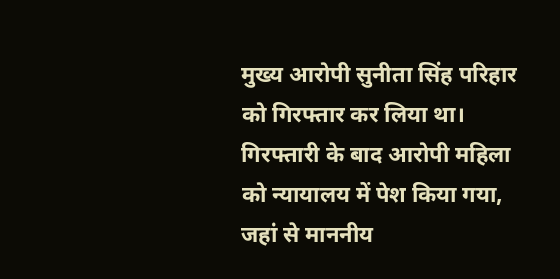मुख्य आरोपी सुनीता सिंह परिहार को गिरफ्तार कर लिया था। गिरफ्तारी के बाद आरोपी महिला को न्यायालय में पेश किया गया, जहां से माननीय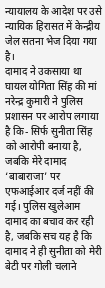न्यायालय के आदेश पर उसे न्यायिक हिरासत में केन्द्रीय जेल सतना भेज दिया गया है।
दामाद ने उकसाया था
घायल योगिता सिंह की मां नरेन्द्र कुमारी ने पुलिस प्रशासन पर आरोप लगाया है कि- सिर्फ सुनीता सिंह को आरोपी बनाया है, जबकि मेरे दामाद ‘बाबाराजा’ पर एफआईआर दर्ज नहीं की गई। पुलिस खुलेआम दामाद का बचाव कर रही है, जबकि सच यह है कि दामाद ने ही सुनीता को मेरी बेटी पर गोली चलाने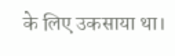के लिए उकसाया था।